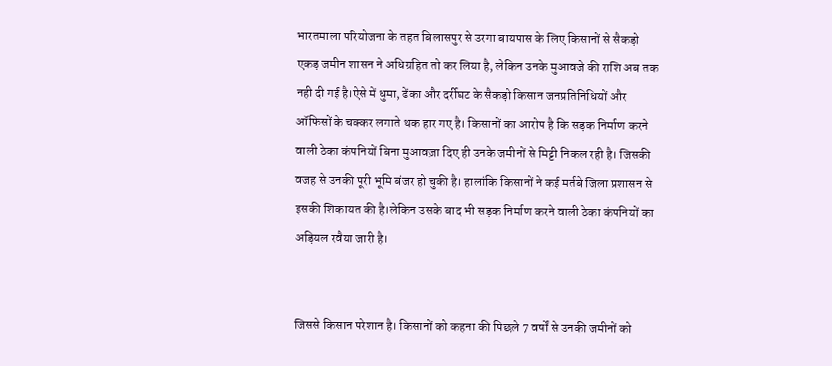भारतमाला परियोजना के तहत बिलासपुर से उरगा बायपास के लिए किसानों से सैकड़ो एकड़ जमीन शासन ने अधिग्रहित तो कर लिया है, लेकिन उनके मुआवजे की राशि अब तक नही दी गई है।ऐसे में धुमा, ढेंका और दर्रीघट के सैकड़ो किसान जनप्रतिनिधियों और ऑफिसों के चक्कर लगाते थक हार गए है। किसानों का आरोप है कि सड़क निर्माण करने वाली ठेका कंपनियों बिना मुआवज़ा दिए ही उनके जमीनों से मिट्टी निकल रही है। जिसकी वजह से उनकी पूरी भूमि बंजर हो चुकी है। हालांकि किसानों ने कई मर्तबे जिला प्रशासन से इसकी शिकायत की है।लेकिन उसके बाद भी सड़क निर्माण करने वाली ठेका कंपनियों का अड़ियल रवैया जारी है।


जिससे किसान परेशान है। किसानों को कहना की पिछले 7 वर्षों से उनकी जमीनों को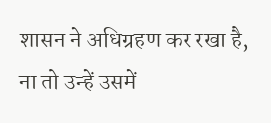शासन ने अधिग्रहण कर रखा है, ना तो उन्हें उसमें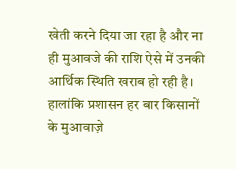खेती करने दिया जा रहा है और ना ही मुआवजे की राशि ऐसे में उनकी आर्थिक स्थिति खराब हो रही है। हालांकि प्रशासन हर बार किसानों के मुआवाज़े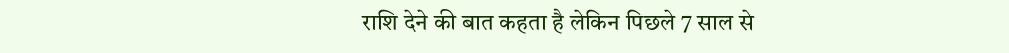राशि देने की बात कहता है लेकिन पिछले 7 साल से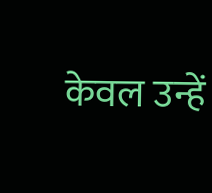केवल उन्हें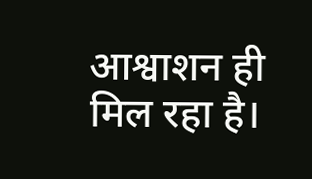आश्वाशन ही मिल रहा है।